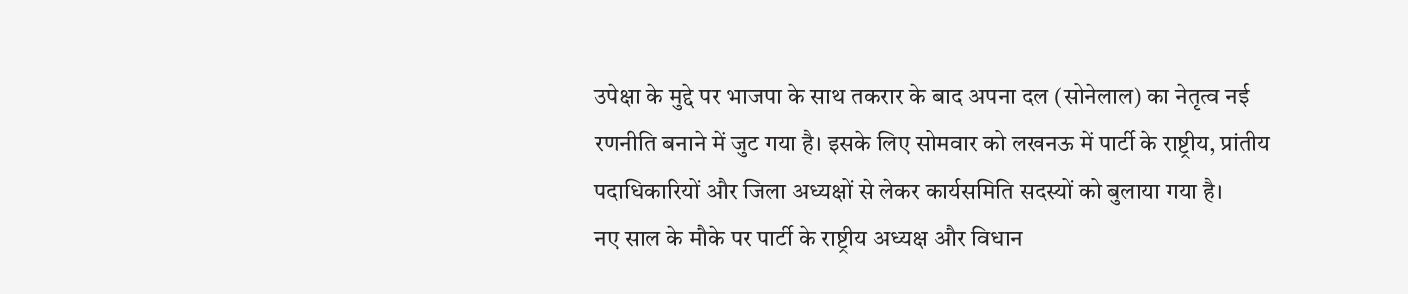उपेक्षा के मुद्दे पर भाजपा के साथ तकरार के बाद अपना दल (सोनेलाल) का नेतृत्व नई रणनीति बनाने में जुट गया है। इसके लिए सोमवार को लखनऊ में पार्टी के राष्ट्रीय, प्रांतीय पदाधिकारियों और जिला अध्यक्षों से लेकर कार्यसमिति सदस्यों को बुलाया गया है।
नए साल के मौके पर पार्टी के राष्ट्रीय अध्यक्ष और विधान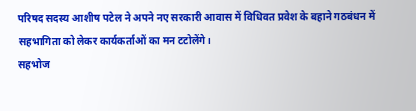परिषद सदस्य आशीष पटेल ने अपने नए सरकारी आवास में विधिवत प्रवेश के बहाने गठबंधन में सहभागिता को लेकर कार्यकर्ताओं का मन टटोलेंगे।
सहभोज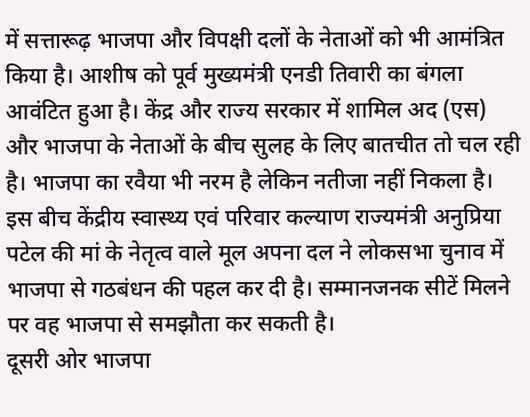में सत्तारूढ़ भाजपा और विपक्षी दलों के नेताओं को भी आमंत्रित किया है। आशीष को पूर्व मुख्यमंत्री एनडी तिवारी का बंगला आवंटित हुआ है। केंद्र और राज्य सरकार में शामिल अद (एस) और भाजपा के नेताओं के बीच सुलह के लिए बातचीत तो चल रही है। भाजपा का रवैया भी नरम है लेकिन नतीजा नहीं निकला है।
इस बीच केंद्रीय स्वास्थ्य एवं परिवार कल्याण राज्यमंत्री अनुप्रिया पटेल की मां के नेतृत्व वाले मूल अपना दल ने लोकसभा चुनाव में भाजपा से गठबंधन की पहल कर दी है। सम्मानजनक सीटें मिलने पर वह भाजपा से समझौता कर सकती है।
दूसरी ओर भाजपा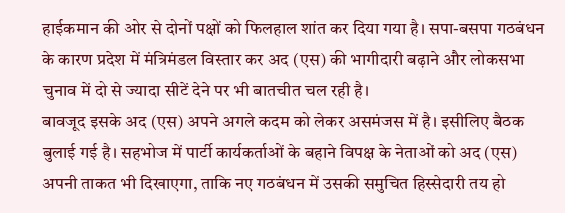हाईकमान की ओर से दोनों पक्षों को फिलहाल शांत कर दिया गया है। सपा-बसपा गठबंधन के कारण प्रदेश में मंत्रिमंडल विस्तार कर अद (एस) की भागीदारी बढ़ाने और लोकसभा चुनाव में दो से ज्यादा सीटें देने पर भी बातचीत चल रही है।
बावजूद इसके अद (एस) अपने अगले कदम को लेकर असमंजस में है। इसीलिए बैठक बुलाई गई है। सहभोज में पार्टी कार्यकर्ताओं के बहाने विपक्ष के नेताओं को अद (एस) अपनी ताकत भी दिखाएगा, ताकि नए गठबंधन में उसकी समुचित हिस्सेदारी तय हो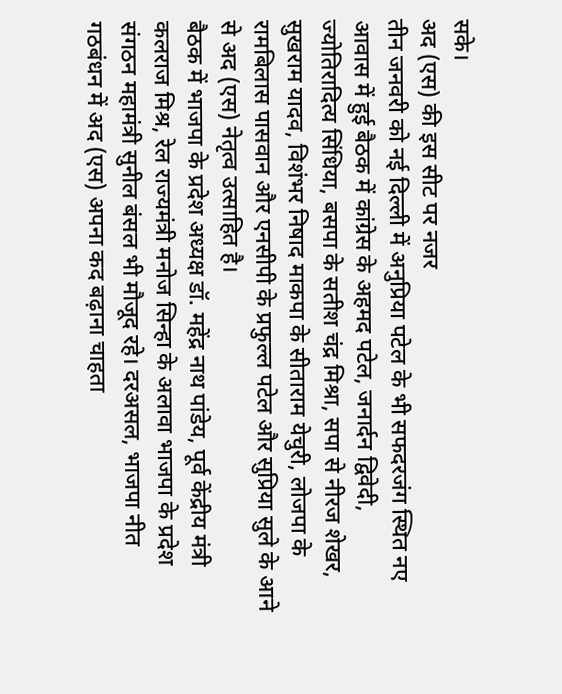सके।
अद (एस) की इस सीट पर नजर
तीन जनवरी को नई दिल्ली में अनुप्रिया पटेल के भी सफदरजंग स्थित नए आवास में हुई बैठक में कांग्रेस के अहमद पटेल, जनार्दन द्विवेदी, ज्योतिरादित्य सिंधिया, बसपा के सतीश चंद्र मिश्रा, सपा से नीरज शेखर, सुखराम यादव, विशंभर निषाद माकपा के सीताराम येचुरी, लोजपा के रामबिलास पासवान और एनसीपी के प्रफुल्ल पटेल और सुप्रिया सुले के आने से अद (एस) नेतृत्व उत्साहित है।
बैठक में भाजपा के प्रदेश अध्यक्ष डॉ. महेंद्र नाथ पांडेय, पूर्व केंद्रीय मंत्री कलराज मिश्र, रेल राज्यमंत्री मनोज सिन्हा के अलावा भाजपा के प्रदेश संगठन महामंत्री सुनील बंसल भी मौजूद रहे। दरअसल, भाजपा नीत गठबंधन में अद (एस) अपना कद बढ़ाना चाहता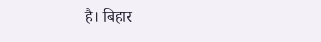है। बिहार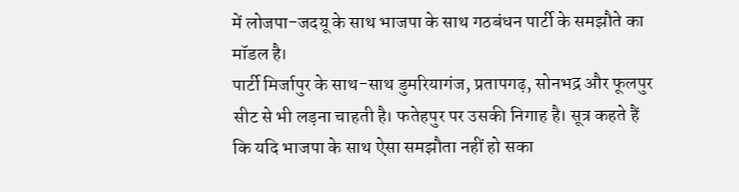में लोजपा-जदयू के साथ भाजपा के साथ गठबंधन पार्टी के समझौते का मॉडल है।
पार्टी मिर्जापुर के साथ-साथ डुमरियागंज, प्रतापगढ़, सोनभद्र और फूलपुर सीट से भी लड़ना चाहती है। फतेहपुर पर उसकी निगाह है। सूत्र कहते हैं कि यदि भाजपा के साथ ऐसा समझौता नहीं हो सका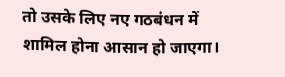तो उसके लिए नए गठबंधन में शामिल होना आसान हो जाएगा।